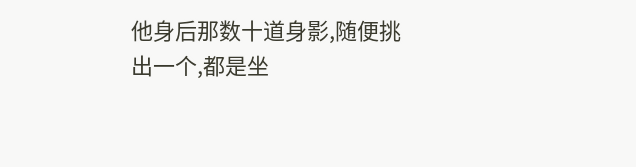他身后那数十道身影,随便挑出一个,都是坐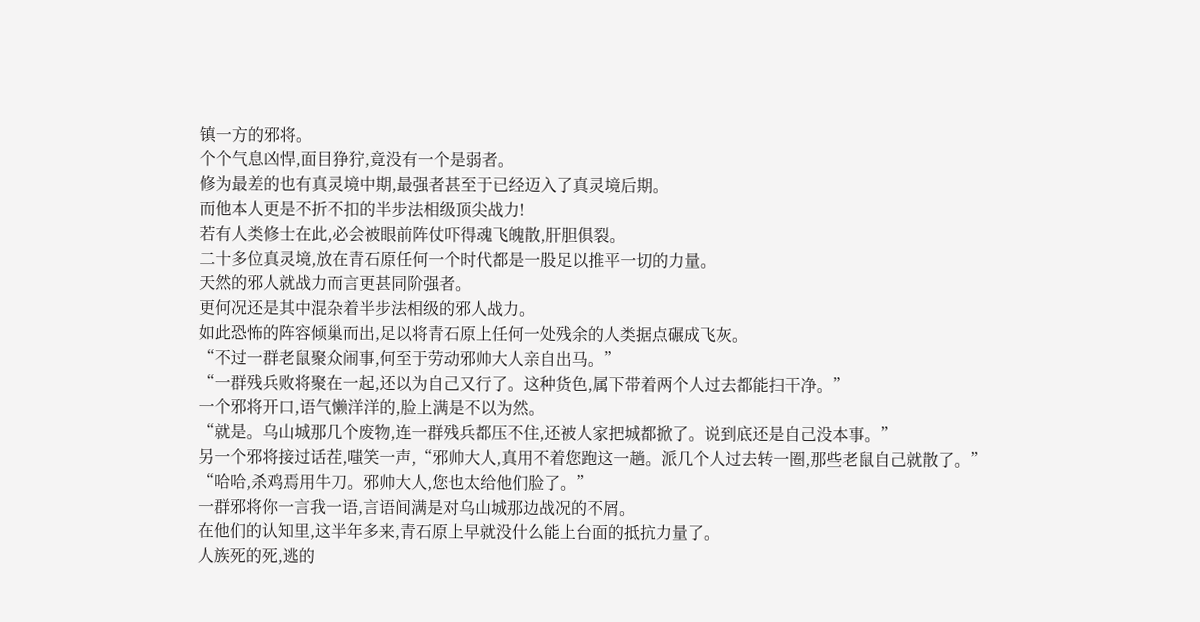镇一方的邪将。
个个气息凶悍,面目狰狞,竟没有一个是弱者。
修为最差的也有真灵境中期,最强者甚至于已经迈入了真灵境后期。
而他本人更是不折不扣的半步法相级顶尖战力!
若有人类修士在此,必会被眼前阵仗吓得魂飞魄散,肝胆俱裂。
二十多位真灵境,放在青石原任何一个时代都是一股足以推平一切的力量。
天然的邪人就战力而言更甚同阶强者。
更何况还是其中混杂着半步法相级的邪人战力。
如此恐怖的阵容倾巢而出,足以将青石原上任何一处残余的人类据点碾成飞灰。
“不过一群老鼠聚众闹事,何至于劳动邪帅大人亲自出马。”
“一群残兵败将聚在一起,还以为自己又行了。这种货色,属下带着两个人过去都能扫干净。”
一个邪将开口,语气懒洋洋的,脸上满是不以为然。
“就是。乌山城那几个废物,连一群残兵都压不住,还被人家把城都掀了。说到底还是自己没本事。”
另一个邪将接过话茬,嗤笑一声,“邪帅大人,真用不着您跑这一趟。派几个人过去转一圈,那些老鼠自己就散了。”
“哈哈,杀鸡焉用牛刀。邪帅大人,您也太给他们脸了。”
一群邪将你一言我一语,言语间满是对乌山城那边战况的不屑。
在他们的认知里,这半年多来,青石原上早就没什么能上台面的抵抗力量了。
人族死的死,逃的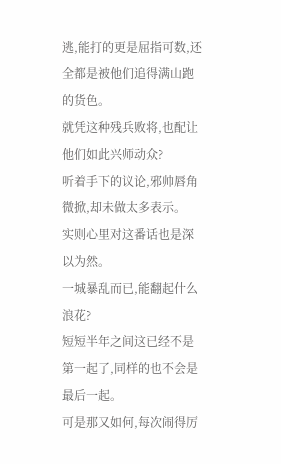逃,能打的更是屈指可数,还全都是被他们追得满山跑的货色。
就凭这种残兵败将,也配让他们如此兴师动众?
听着手下的议论,邪帅唇角微掀,却未做太多表示。
实则心里对这番话也是深以为然。
一城暴乱而已,能翻起什么浪花?
短短半年之间这已经不是第一起了,同样的也不会是最后一起。
可是那又如何,每次闹得厉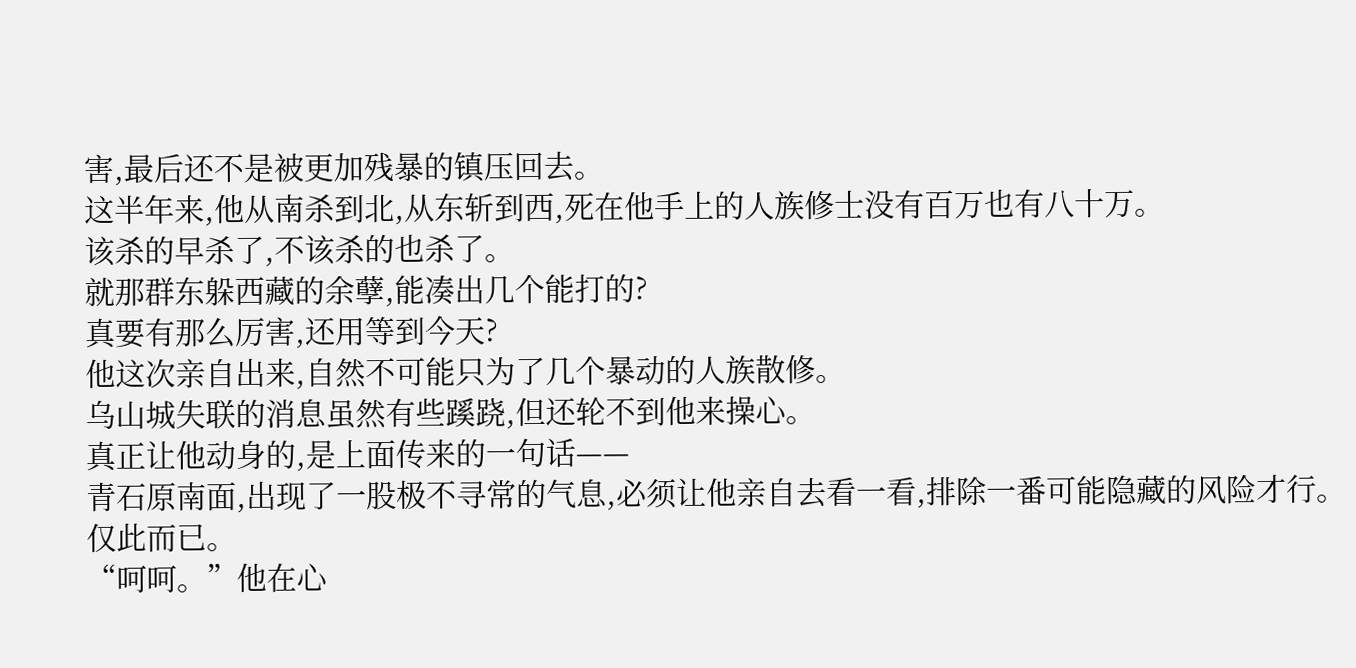害,最后还不是被更加残暴的镇压回去。
这半年来,他从南杀到北,从东斩到西,死在他手上的人族修士没有百万也有八十万。
该杀的早杀了,不该杀的也杀了。
就那群东躲西藏的余孽,能凑出几个能打的?
真要有那么厉害,还用等到今天?
他这次亲自出来,自然不可能只为了几个暴动的人族散修。
乌山城失联的消息虽然有些蹊跷,但还轮不到他来操心。
真正让他动身的,是上面传来的一句话——
青石原南面,出现了一股极不寻常的气息,必须让他亲自去看一看,排除一番可能隐藏的风险才行。
仅此而已。
“呵呵。”他在心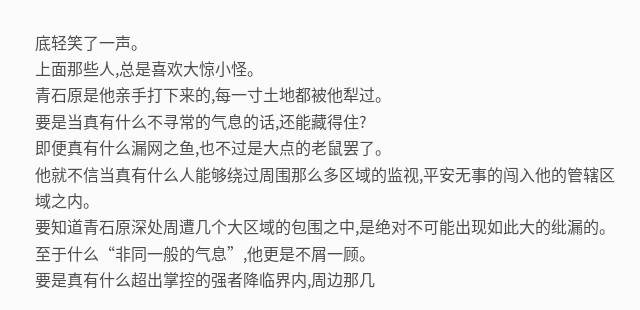底轻笑了一声。
上面那些人,总是喜欢大惊小怪。
青石原是他亲手打下来的,每一寸土地都被他犁过。
要是当真有什么不寻常的气息的话,还能藏得住?
即便真有什么漏网之鱼,也不过是大点的老鼠罢了。
他就不信当真有什么人能够绕过周围那么多区域的监视,平安无事的闯入他的管辖区域之内。
要知道青石原深处周遭几个大区域的包围之中,是绝对不可能出现如此大的纰漏的。
至于什么“非同一般的气息”,他更是不屑一顾。
要是真有什么超出掌控的强者降临界内,周边那几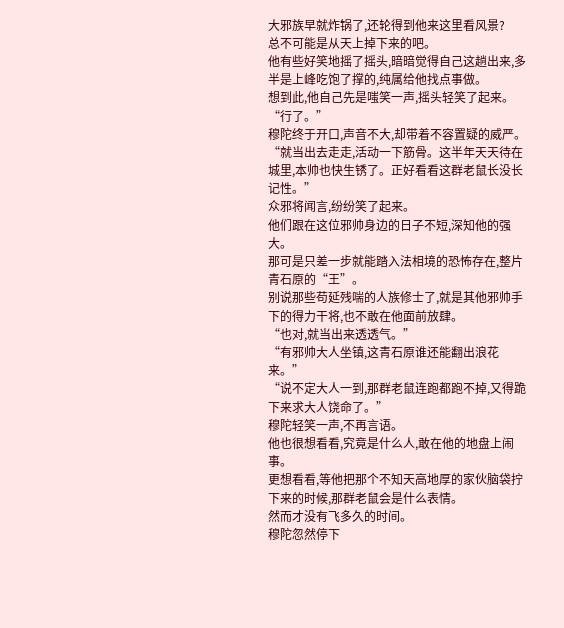大邪族早就炸锅了,还轮得到他来这里看风景?
总不可能是从天上掉下来的吧。
他有些好笑地摇了摇头,暗暗觉得自己这趟出来,多半是上峰吃饱了撑的,纯属给他找点事做。
想到此,他自己先是嗤笑一声,摇头轻笑了起来。
“行了。”
穆陀终于开口,声音不大,却带着不容置疑的威严。
“就当出去走走,活动一下筋骨。这半年天天待在城里,本帅也快生锈了。正好看看这群老鼠长没长记性。”
众邪将闻言,纷纷笑了起来。
他们跟在这位邪帅身边的日子不短,深知他的强大。
那可是只差一步就能踏入法相境的恐怖存在,整片青石原的“王”。
别说那些苟延残喘的人族修士了,就是其他邪帅手下的得力干将,也不敢在他面前放肆。
“也对,就当出来透透气。”
“有邪帅大人坐镇,这青石原谁还能翻出浪花来。”
“说不定大人一到,那群老鼠连跑都跑不掉,又得跪下来求大人饶命了。”
穆陀轻笑一声,不再言语。
他也很想看看,究竟是什么人,敢在他的地盘上闹事。
更想看看,等他把那个不知天高地厚的家伙脑袋拧下来的时候,那群老鼠会是什么表情。
然而才没有飞多久的时间。
穆陀忽然停下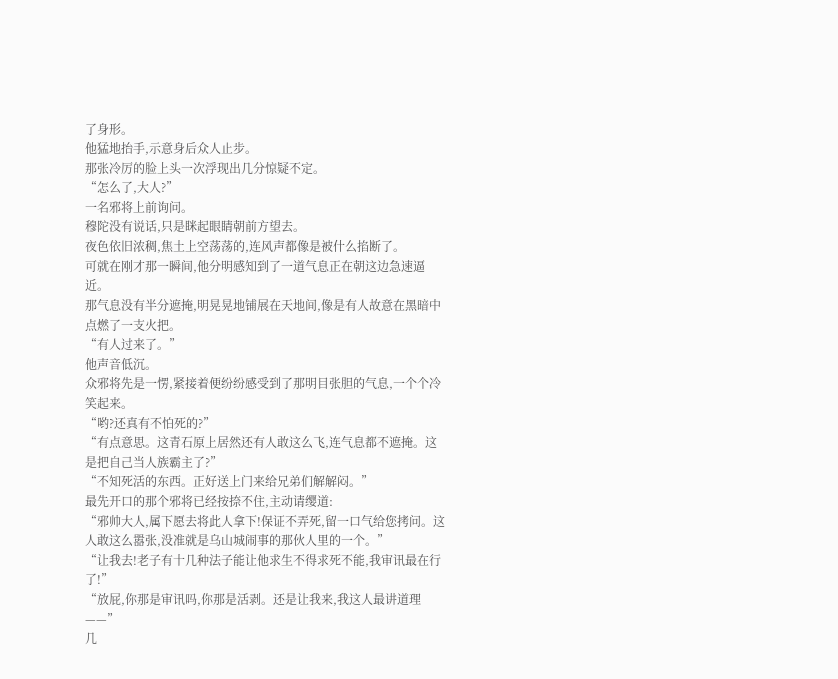了身形。
他猛地抬手,示意身后众人止步。
那张冷厉的脸上头一次浮现出几分惊疑不定。
“怎么了,大人?”
一名邪将上前询问。
穆陀没有说话,只是眯起眼睛朝前方望去。
夜色依旧浓稠,焦土上空荡荡的,连风声都像是被什么掐断了。
可就在刚才那一瞬间,他分明感知到了一道气息正在朝这边急速逼近。
那气息没有半分遮掩,明晃晃地铺展在天地间,像是有人故意在黑暗中点燃了一支火把。
“有人过来了。”
他声音低沉。
众邪将先是一愣,紧接着便纷纷感受到了那明目张胆的气息,一个个冷笑起来。
“哟?还真有不怕死的?”
“有点意思。这青石原上居然还有人敢这么飞,连气息都不遮掩。这是把自己当人族霸主了?”
“不知死活的东西。正好送上门来给兄弟们解解闷。”
最先开口的那个邪将已经按捺不住,主动请缨道:
“邪帅大人,属下愿去将此人拿下!保证不弄死,留一口气给您拷问。这人敢这么嚣张,没准就是乌山城闹事的那伙人里的一个。”
“让我去!老子有十几种法子能让他求生不得求死不能,我审讯最在行了!”
“放屁,你那是审讯吗,你那是活剥。还是让我来,我这人最讲道理——”
几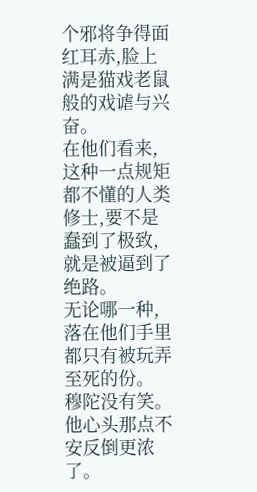个邪将争得面红耳赤,脸上满是猫戏老鼠般的戏谑与兴奋。
在他们看来,这种一点规矩都不懂的人类修士,要不是蠢到了极致,就是被逼到了绝路。
无论哪一种,落在他们手里都只有被玩弄至死的份。
穆陀没有笑。
他心头那点不安反倒更浓了。